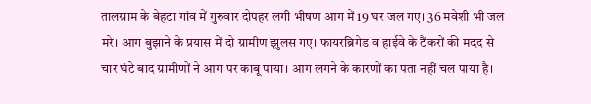तालग्राम के बेहटा गांव में गुरुवार दोपहर लगी भीषण आग में 19 घर जल गए। 36 मवेशी भी जल मरे। आग बुझाने के प्रयास में दो ग्रामीण झुलस गए। फायरब्रिगेड व हाईवे के टैंकरों की मदद से चार घंटे बाद ग्रामीणों ने आग पर काबू पाया। आग लगने के कारणों का पता नहीं चल पाया है।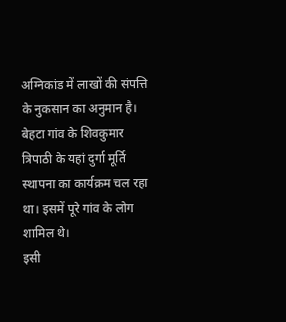अग्निकांड में लाखों की संपत्ति के नुकसान का अनुमान है। बेहटा गांव के शिवकुमार त्रिपाठी के यहां दुर्गा मूर्ति स्थापना का कार्यक्रम चल रहा था। इसमें पूरे गांव के लोग शामिल थे।
इसी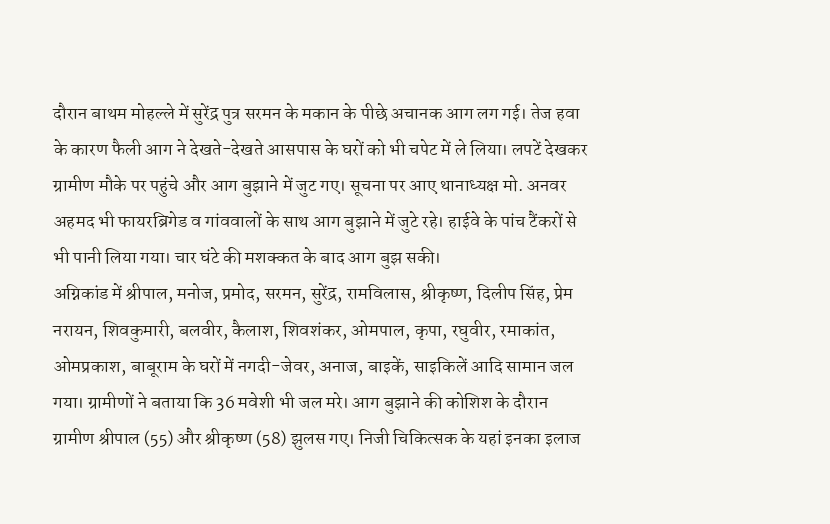दौरान बाथम मोहल्ले में सुरेंद्र पुत्र सरमन के मकान के पीछे अचानक आग लग गई। तेज हवा के कारण फैली आग ने देखते-देखते आसपास के घरों को भी चपेट में ले लिया। लपटें देखकर ग्रामीण मौके पर पहुंचे और आग बुझाने में जुट गए। सूचना पर आए थानाध्यक्ष मो. अनवर अहमद भी फायरब्रिगेड व गांववालों के साथ आग बुझाने में जुटे रहे। हाईवे के पांच टैंकरों से भी पानी लिया गया। चार घंटे की मशक्कत के बाद आग बुझ सकी।
अग्निकांड में श्रीपाल, मनोज, प्रमोद, सरमन, सुरेंद्र, रामविलास, श्रीकृष्ण, दिलीप सिंह, प्रेम नरायन, शिवकुमारी, बलवीर, कैलाश, शिवशंकर, ओमपाल, कृपा, रघुवीर, रमाकांत, ओमप्रकाश, बाबूराम के घरों में नगदी-जेवर, अनाज, बाइकें, साइकिलें आदि सामान जल गया। ग्रामीणों ने बताया कि 36 मवेशी भी जल मरे। आग बुझाने की कोशिश के दौरान ग्रामीण श्रीपाल (55) और श्रीकृष्ण (58) झुलस गए। निजी चिकित्सक के यहां इनका इलाज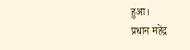हुआ।
प्रधान महेंद्र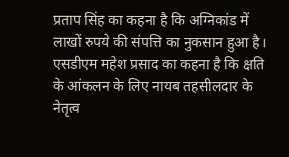प्रताप सिंह का कहना है कि अग्निकांड में लाखों रुपये की संपत्ति का नुकसान हुआ है। एसडीएम महेश प्रसाद का कहना है कि क्षति के आंकलन के लिए नायब तहसीलदार के नेतृत्व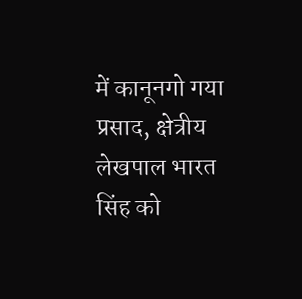में कानूनगो गया प्रसाद, क्षेत्रीय लेखपाल भारत सिंह को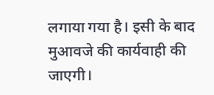लगाया गया है। इसी के बाद मुआवजे की कार्यवाही की जाएगी।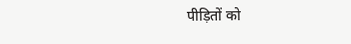पीड़ितों को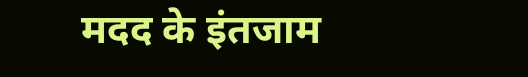मदद के इंतजाम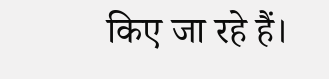किए जा रहे हैं।